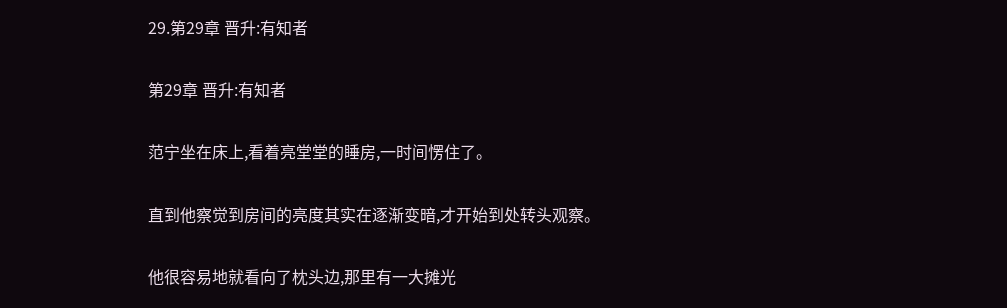29.第29章 晋升:有知者

第29章 晋升:有知者

范宁坐在床上,看着亮堂堂的睡房,一时间愣住了。

直到他察觉到房间的亮度其实在逐渐变暗,才开始到处转头观察。

他很容易地就看向了枕头边,那里有一大摊光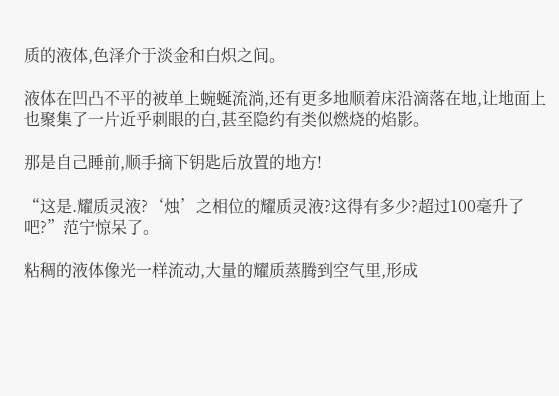质的液体,色泽介于淡金和白炽之间。

液体在凹凸不平的被单上蜿蜒流淌,还有更多地顺着床沿滴落在地,让地面上也聚集了一片近乎刺眼的白,甚至隐约有类似燃烧的焰影。

那是自己睡前,顺手摘下钥匙后放置的地方!

“这是.耀质灵液?‘烛’之相位的耀质灵液?这得有多少?超过100毫升了吧?”范宁惊呆了。

粘稠的液体像光一样流动,大量的耀质蒸腾到空气里,形成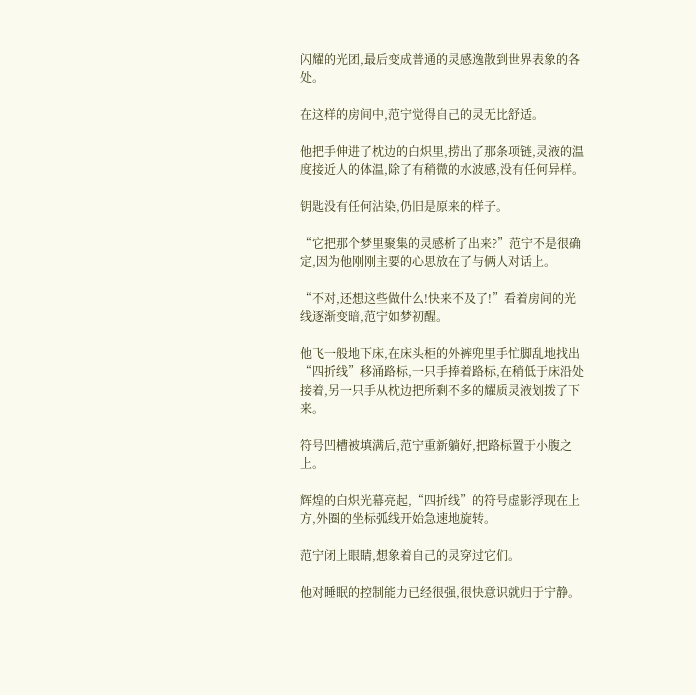闪耀的光团,最后变成普通的灵感逸散到世界表象的各处。

在这样的房间中,范宁觉得自己的灵无比舒适。

他把手伸进了枕边的白炽里,捞出了那条项链,灵液的温度接近人的体温,除了有稍微的水波感,没有任何异样。

钥匙没有任何沾染,仍旧是原来的样子。

“它把那个梦里聚集的灵感析了出来?”范宁不是很确定,因为他刚刚主要的心思放在了与俩人对话上。

“不对,还想这些做什么!快来不及了!”看着房间的光线逐渐变暗,范宁如梦初醒。

他飞一般地下床,在床头柜的外裤兜里手忙脚乱地找出“四折线”移涌路标,一只手捧着路标,在稍低于床沿处接着,另一只手从枕边把所剩不多的耀质灵液划拨了下来。

符号凹槽被填满后,范宁重新躺好,把路标置于小腹之上。

辉煌的白炽光幕亮起,“四折线”的符号虚影浮现在上方,外圈的坐标弧线开始急速地旋转。

范宁闭上眼睛,想象着自己的灵穿过它们。

他对睡眠的控制能力已经很强,很快意识就归于宁静。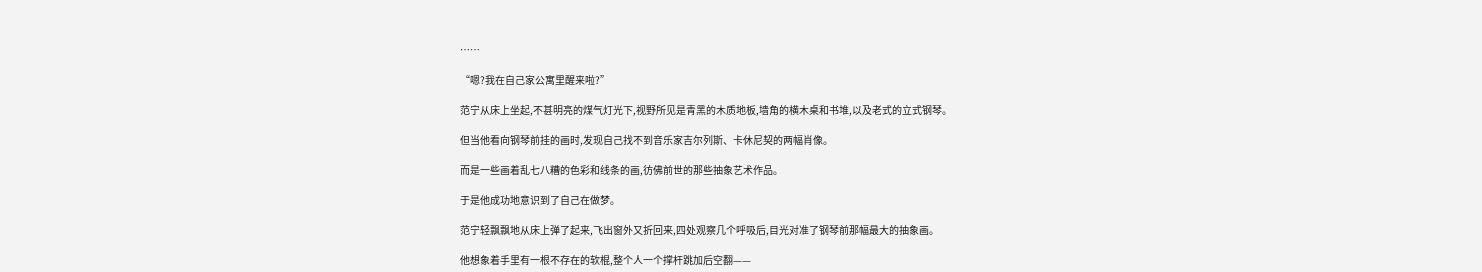……

“嗯?我在自己家公寓里醒来啦?”

范宁从床上坐起,不甚明亮的煤气灯光下,视野所见是青黑的木质地板,墙角的横木桌和书堆,以及老式的立式钢琴。

但当他看向钢琴前挂的画时,发现自己找不到音乐家吉尔列斯、卡休尼契的两幅肖像。

而是一些画着乱七八糟的色彩和线条的画,彷佛前世的那些抽象艺术作品。

于是他成功地意识到了自己在做梦。

范宁轻飘飘地从床上弹了起来,飞出窗外又折回来,四处观察几个呼吸后,目光对准了钢琴前那幅最大的抽象画。

他想象着手里有一根不存在的软棍,整个人一个撑杆跳加后空翻——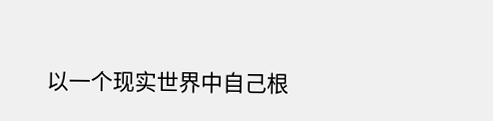以一个现实世界中自己根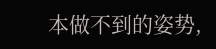本做不到的姿势,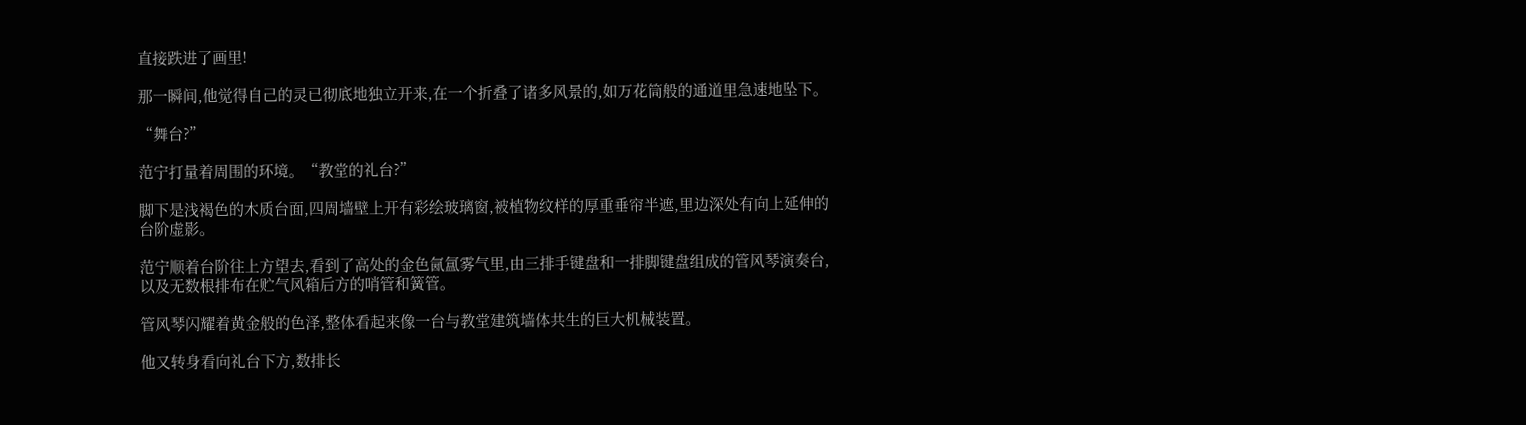直接跌进了画里!

那一瞬间,他觉得自己的灵已彻底地独立开来,在一个折叠了诸多风景的,如万花筒般的通道里急速地坠下。

“舞台?”

范宁打量着周围的环境。“教堂的礼台?”

脚下是浅褐色的木质台面,四周墙壁上开有彩绘玻璃窗,被植物纹样的厚重垂帘半遮,里边深处有向上延伸的台阶虚影。

范宁顺着台阶往上方望去,看到了高处的金色氤氲雾气里,由三排手键盘和一排脚键盘组成的管风琴演奏台,以及无数根排布在贮气风箱后方的哨管和簧管。

管风琴闪耀着黄金般的色泽,整体看起来像一台与教堂建筑墙体共生的巨大机械装置。

他又转身看向礼台下方,数排长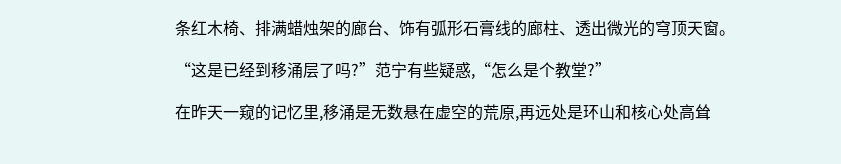条红木椅、排满蜡烛架的廊台、饰有弧形石膏线的廊柱、透出微光的穹顶天窗。

“这是已经到移涌层了吗?”范宁有些疑惑,“怎么是个教堂?”

在昨天一窥的记忆里,移涌是无数悬在虚空的荒原,再远处是环山和核心处高耸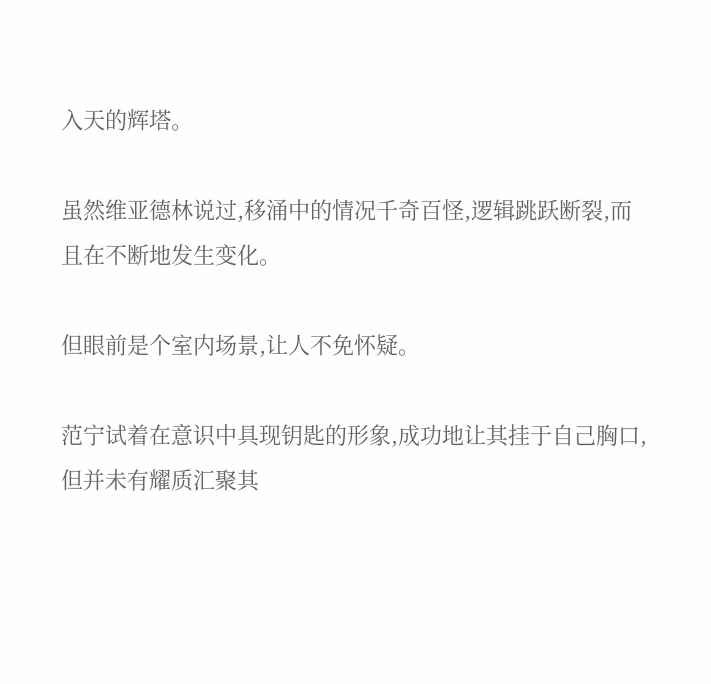入天的辉塔。

虽然维亚德林说过,移涌中的情况千奇百怪,逻辑跳跃断裂,而且在不断地发生变化。

但眼前是个室内场景,让人不免怀疑。

范宁试着在意识中具现钥匙的形象,成功地让其挂于自己胸口,但并未有耀质汇聚其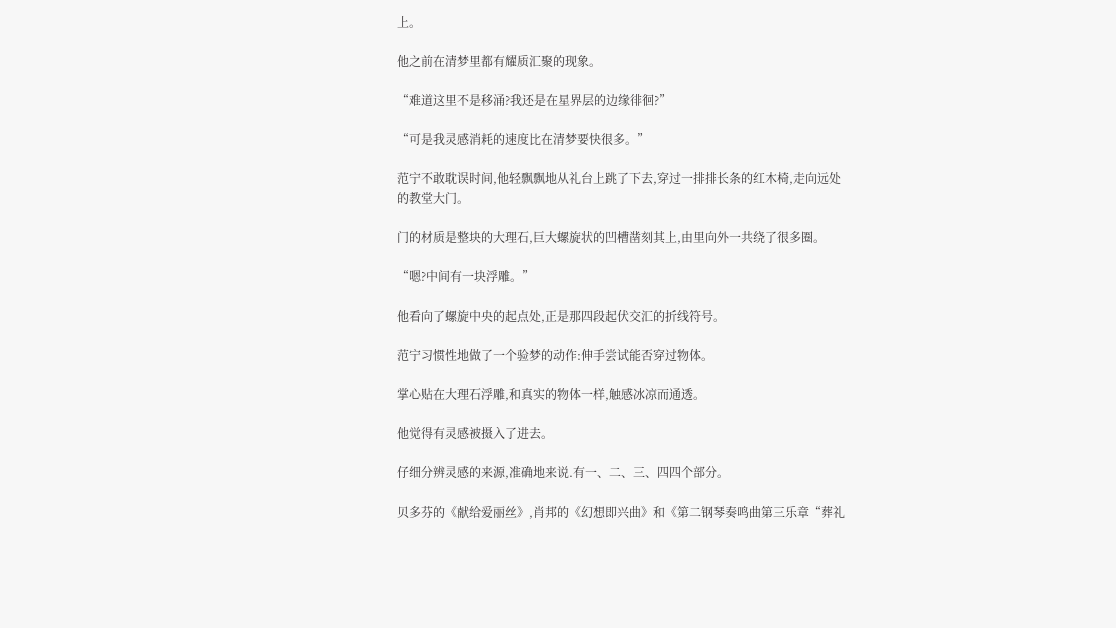上。

他之前在清梦里都有耀质汇聚的现象。

“难道这里不是移涌?我还是在星界层的边缘徘徊?”

“可是我灵感消耗的速度比在清梦要快很多。”

范宁不敢耽误时间,他轻飘飘地从礼台上跳了下去,穿过一排排长条的红木椅,走向远处的教堂大门。

门的材质是整块的大理石,巨大螺旋状的凹槽凿刻其上,由里向外一共绕了很多圈。

“嗯?中间有一块浮雕。”

他看向了螺旋中央的起点处,正是那四段起伏交汇的折线符号。

范宁习惯性地做了一个验梦的动作:伸手尝试能否穿过物体。

掌心贴在大理石浮雕,和真实的物体一样,触感冰凉而通透。

他觉得有灵感被摄入了进去。

仔细分辨灵感的来源,准确地来说.有一、二、三、四四个部分。

贝多芬的《献给爱丽丝》,肖邦的《幻想即兴曲》和《第二钢琴奏鸣曲第三乐章“葬礼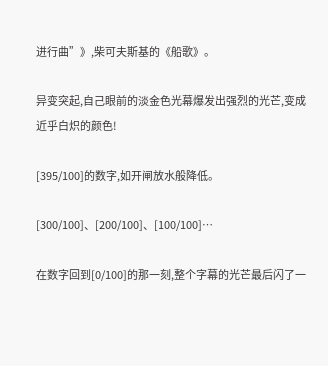进行曲”》,柴可夫斯基的《船歌》。

异变突起,自己眼前的淡金色光幕爆发出强烈的光芒,变成近乎白炽的颜色!

[395/100]的数字,如开闸放水般降低。

[300/100]、[200/100]、[100/100]…

在数字回到[0/100]的那一刻,整个字幕的光芒最后闪了一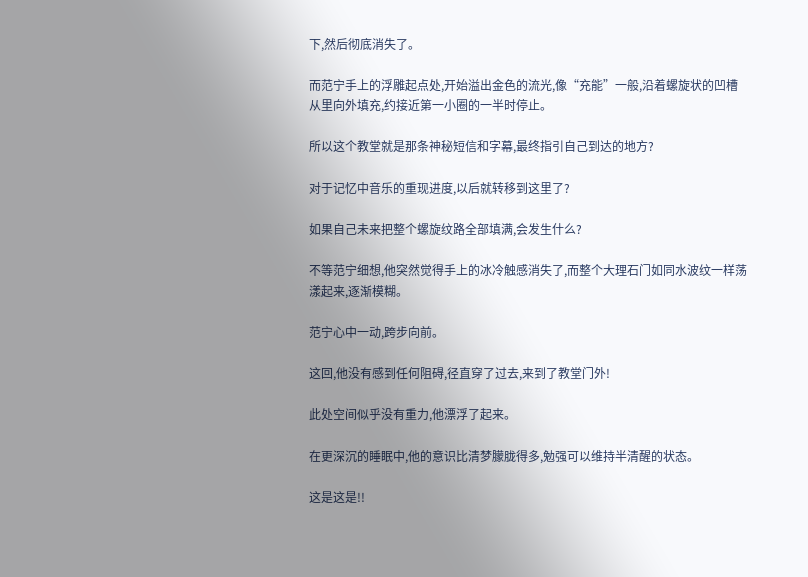下,然后彻底消失了。

而范宁手上的浮雕起点处,开始溢出金色的流光,像“充能”一般,沿着螺旋状的凹槽从里向外填充,约接近第一小圈的一半时停止。

所以这个教堂就是那条神秘短信和字幕,最终指引自己到达的地方?

对于记忆中音乐的重现进度,以后就转移到这里了?

如果自己未来把整个螺旋纹路全部填满,会发生什么?

不等范宁细想,他突然觉得手上的冰冷触感消失了,而整个大理石门如同水波纹一样荡漾起来,逐渐模糊。

范宁心中一动,跨步向前。

这回,他没有感到任何阻碍,径直穿了过去,来到了教堂门外!

此处空间似乎没有重力,他漂浮了起来。

在更深沉的睡眠中,他的意识比清梦朦胧得多,勉强可以维持半清醒的状态。

这是这是!!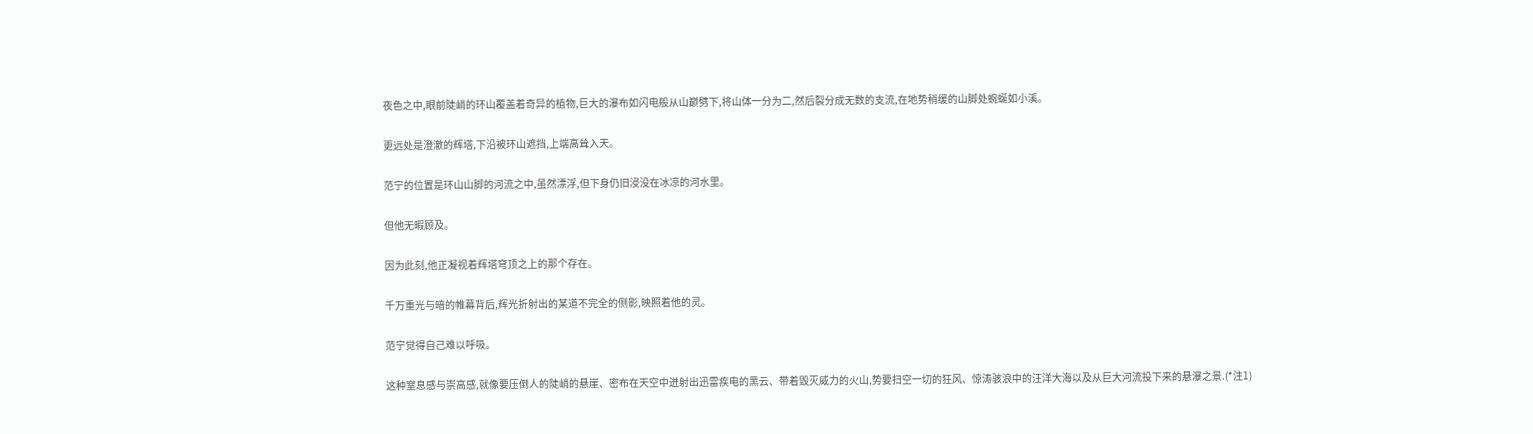夜色之中,眼前陡峭的环山覆盖着奇异的植物,巨大的瀑布如闪电般从山巅劈下,将山体一分为二,然后裂分成无数的支流,在地势稍缓的山脚处蜿蜒如小溪。

更远处是澄澈的辉塔,下沿被环山遮挡,上端高耸入天。

范宁的位置是环山山脚的河流之中,虽然漂浮,但下身仍旧浸没在冰凉的河水里。

但他无暇顾及。

因为此刻,他正凝视着辉塔穹顶之上的那个存在。

千万重光与暗的帷幕背后,辉光折射出的某道不完全的侧影,映照着他的灵。

范宁觉得自己难以呼吸。

这种窒息感与崇高感,就像要压倒人的陡峭的悬崖、密布在天空中迸射出迅雷疾电的黑云、带着毁灭威力的火山,势要扫空一切的狂风、惊涛骇浪中的汪洋大海以及从巨大河流投下来的悬瀑之景.(*注1)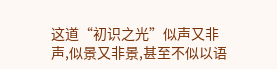这道“初识之光”似声又非声,似景又非景,甚至不似以语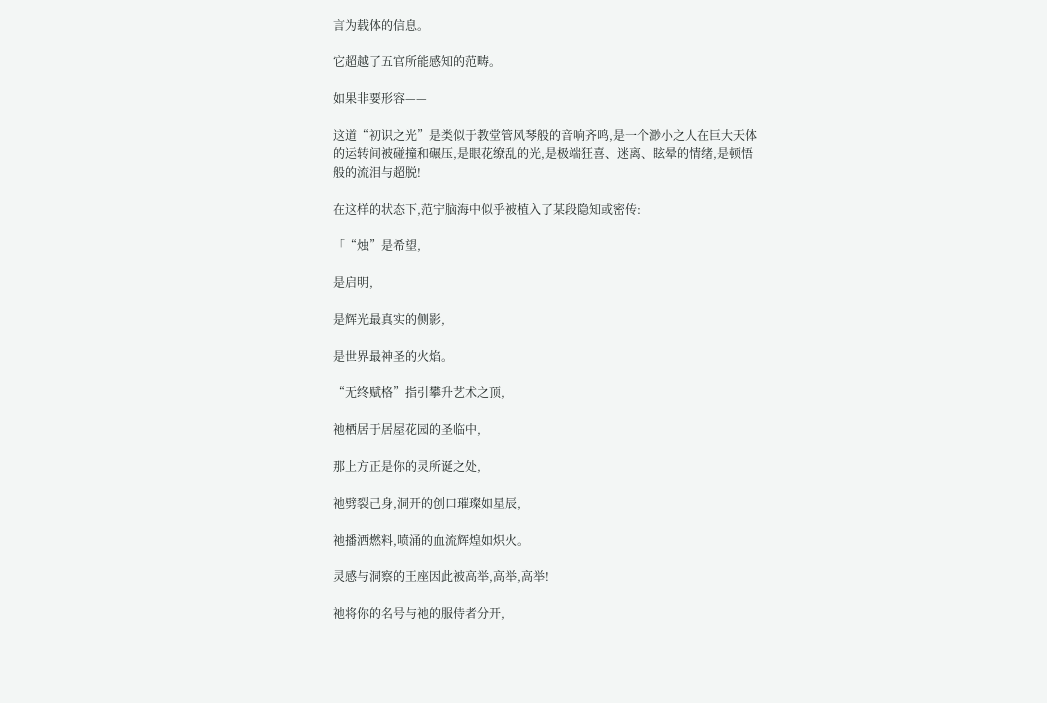言为载体的信息。

它超越了五官所能感知的范畴。

如果非要形容——

这道“初识之光”是类似于教堂管风琴般的音响齐鸣,是一个渺小之人在巨大天体的运转间被碰撞和碾压,是眼花缭乱的光,是极端狂喜、迷离、眩晕的情绪,是顿悟般的流泪与超脱!

在这样的状态下,范宁脑海中似乎被植入了某段隐知或密传:

「“烛”是希望,

是启明,

是辉光最真实的侧影,

是世界最神圣的火焰。

“无终赋格”指引攀升艺术之顶,

祂栖居于居屋花园的圣临中,

那上方正是你的灵所诞之处,

祂劈裂己身,洞开的创口璀璨如星辰,

祂播洒燃料,喷涌的血流辉煌如炽火。

灵感与洞察的王座因此被高举,高举,高举!

祂将你的名号与祂的服侍者分开,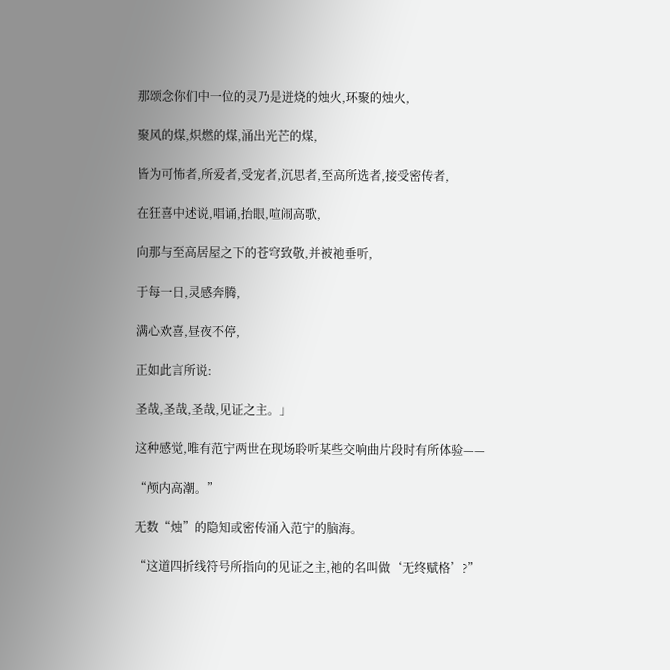那颂念你们中一位的灵乃是迸烧的烛火,环聚的烛火,

聚风的煤,炽燃的煤,涌出光芒的煤,

皆为可怖者,所爱者,受宠者,沉思者,至高所选者,接受密传者,

在狂喜中述说,唱诵,抬眼,喧闹高歌,

向那与至高居屋之下的苍穹致敬,并被祂垂听,

于每一日,灵感奔腾,

满心欢喜,昼夜不停,

正如此言所说:

圣哉,圣哉,圣哉,见证之主。」

这种感觉,唯有范宁两世在现场聆听某些交响曲片段时有所体验——

“颅内高潮。”

无数“烛”的隐知或密传涌入范宁的脑海。

“这道四折线符号所指向的见证之主,祂的名叫做‘无终赋格’?”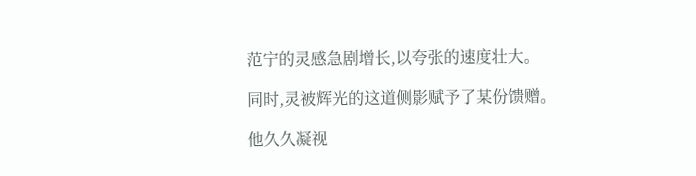范宁的灵感急剧增长,以夸张的速度壮大。

同时,灵被辉光的这道侧影赋予了某份馈赠。

他久久凝视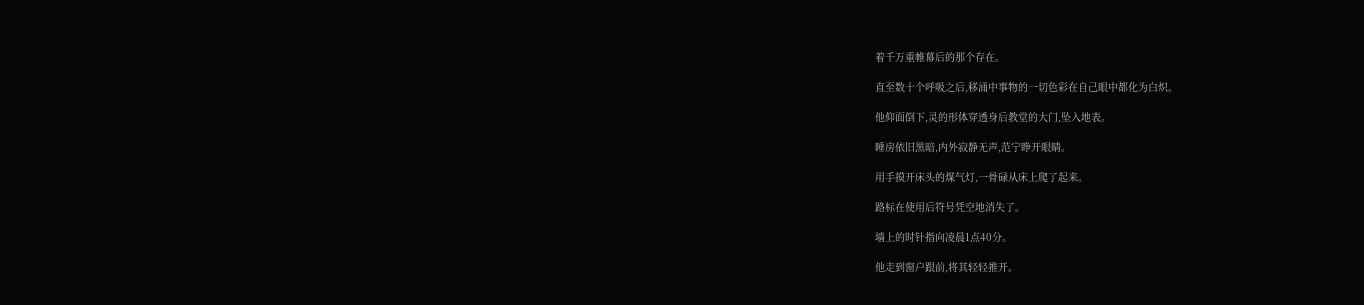着千万重帷幕后的那个存在。

直至数十个呼吸之后,移涌中事物的一切色彩在自己眼中都化为白炽。

他仰面倒下,灵的形体穿透身后教堂的大门,坠入地表。

睡房依旧黑暗,内外寂静无声,范宁睁开眼睛。

用手摸开床头的煤气灯,一骨碌从床上爬了起来。

路标在使用后符号凭空地消失了。

墙上的时针指向凌晨1点40分。

他走到窗户跟前,将其轻轻推开。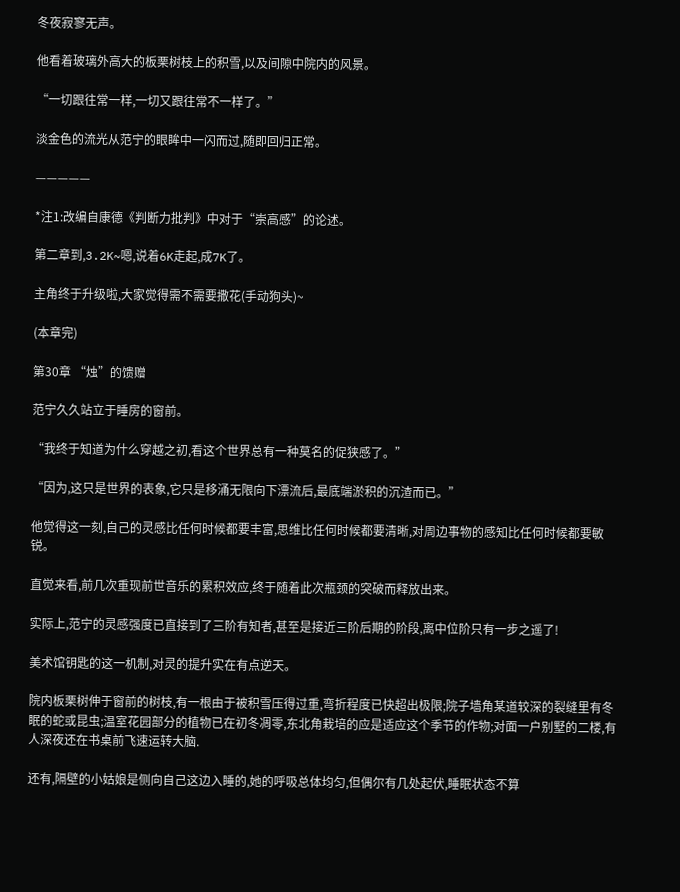冬夜寂寥无声。

他看着玻璃外高大的板栗树枝上的积雪,以及间隙中院内的风景。

“一切跟往常一样,一切又跟往常不一样了。”

淡金色的流光从范宁的眼眸中一闪而过,随即回归正常。

—————

*注1:改编自康德《判断力批判》中对于“崇高感”的论述。

第二章到,3.2K~嗯,说着6K走起,成7K了。

主角终于升级啦,大家觉得需不需要撒花(手动狗头)~

(本章完)

第30章 “烛”的馈赠

范宁久久站立于睡房的窗前。

“我终于知道为什么穿越之初,看这个世界总有一种莫名的促狭感了。”

“因为,这只是世界的表象,它只是移涌无限向下漂流后,最底端淤积的沉渣而已。”

他觉得这一刻,自己的灵感比任何时候都要丰富,思维比任何时候都要清晰,对周边事物的感知比任何时候都要敏锐。

直觉来看,前几次重现前世音乐的累积效应,终于随着此次瓶颈的突破而释放出来。

实际上,范宁的灵感强度已直接到了三阶有知者,甚至是接近三阶后期的阶段,离中位阶只有一步之遥了!

美术馆钥匙的这一机制,对灵的提升实在有点逆天。

院内板栗树伸于窗前的树枝,有一根由于被积雪压得过重,弯折程度已快超出极限;院子墙角某道较深的裂缝里有冬眠的蛇或昆虫;温室花园部分的植物已在初冬凋零,东北角栽培的应是适应这个季节的作物;对面一户别墅的二楼,有人深夜还在书桌前飞速运转大脑.

还有,隔壁的小姑娘是侧向自己这边入睡的,她的呼吸总体均匀,但偶尔有几处起伏,睡眠状态不算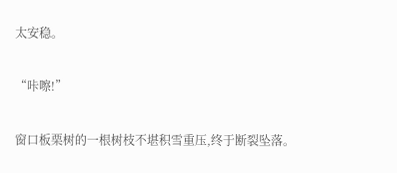太安稳。

“咔嚓!”

窗口板栗树的一根树枝不堪积雪重压,终于断裂坠落。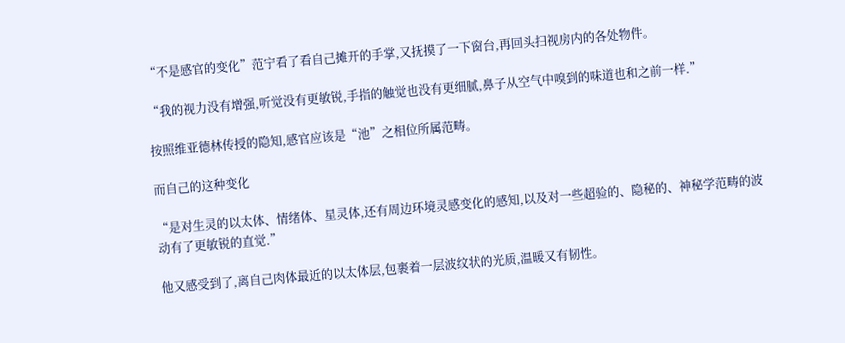“不是感官的变化”范宁看了看自己摊开的手掌,又抚摸了一下窗台,再回头扫视房内的各处物件。

“我的视力没有增强,听觉没有更敏锐,手指的触觉也没有更细腻,鼻子从空气中嗅到的味道也和之前一样.”

按照维亚德林传授的隐知,感官应该是“池”之相位所属范畴。

而自己的这种变化

“是对生灵的以太体、情绪体、星灵体,还有周边环境灵感变化的感知,以及对一些超验的、隐秘的、神秘学范畴的波动有了更敏锐的直觉.”

他又感受到了,离自己肉体最近的以太体层,包裹着一层波纹状的光质,温暖又有韧性。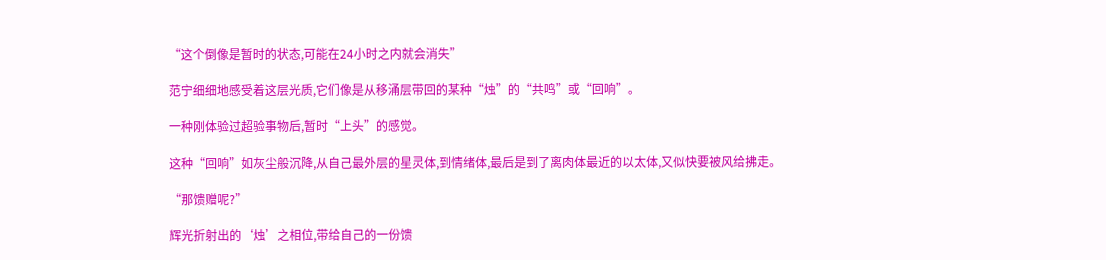“这个倒像是暂时的状态,可能在24小时之内就会消失”

范宁细细地感受着这层光质,它们像是从移涌层带回的某种“烛”的“共鸣”或“回响”。

一种刚体验过超验事物后,暂时“上头”的感觉。

这种“回响”如灰尘般沉降,从自己最外层的星灵体,到情绪体,最后是到了离肉体最近的以太体,又似快要被风给拂走。

“那馈赠呢?”

辉光折射出的‘烛’之相位,带给自己的一份馈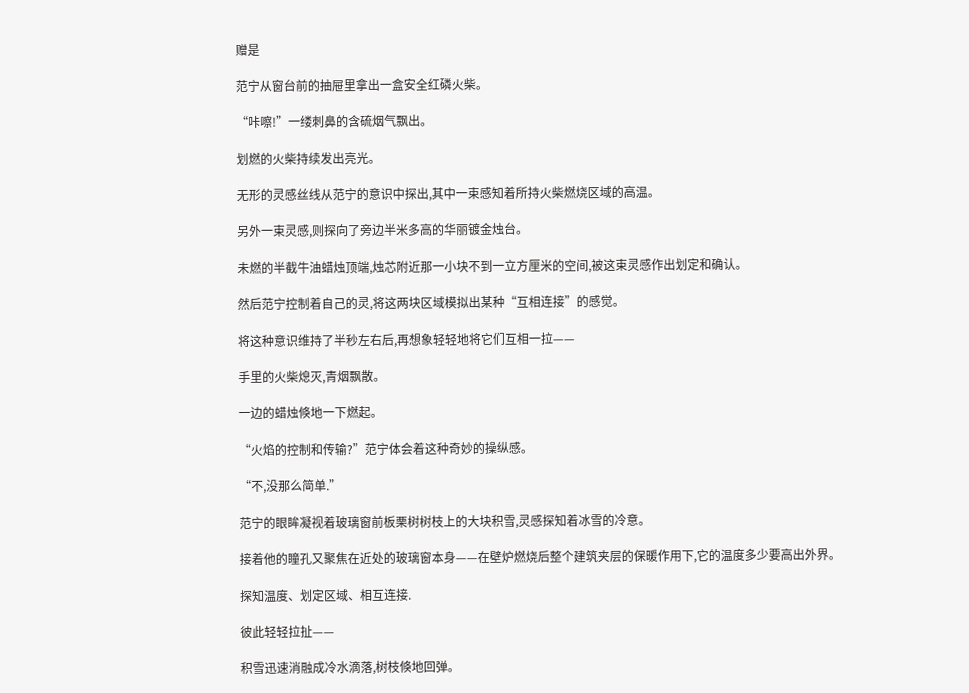赠是

范宁从窗台前的抽屉里拿出一盒安全红磷火柴。

“咔嚓!”一缕刺鼻的含硫烟气飘出。

划燃的火柴持续发出亮光。

无形的灵感丝线从范宁的意识中探出,其中一束感知着所持火柴燃烧区域的高温。

另外一束灵感,则探向了旁边半米多高的华丽镀金烛台。

未燃的半截牛油蜡烛顶端,烛芯附近那一小块不到一立方厘米的空间,被这束灵感作出划定和确认。

然后范宁控制着自己的灵,将这两块区域模拟出某种“互相连接”的感觉。

将这种意识维持了半秒左右后,再想象轻轻地将它们互相一拉——

手里的火柴熄灭,青烟飘散。

一边的蜡烛倏地一下燃起。

“火焰的控制和传输?”范宁体会着这种奇妙的操纵感。

“不,没那么简单.”

范宁的眼眸凝视着玻璃窗前板栗树树枝上的大块积雪,灵感探知着冰雪的冷意。

接着他的瞳孔又聚焦在近处的玻璃窗本身——在壁炉燃烧后整个建筑夹层的保暖作用下,它的温度多少要高出外界。

探知温度、划定区域、相互连接.

彼此轻轻拉扯——

积雪迅速消融成冷水滴落,树枝倏地回弹。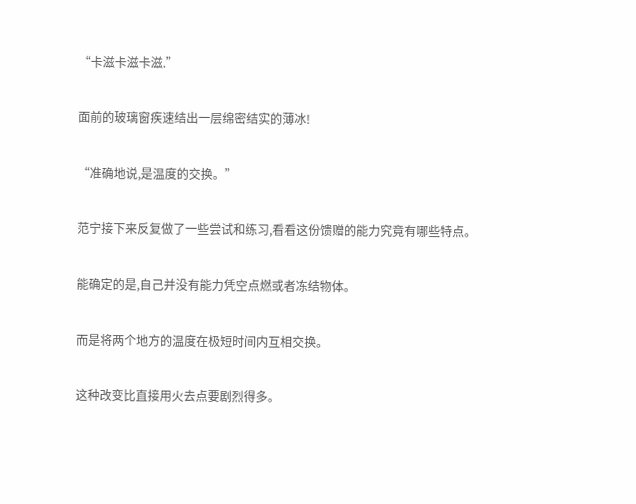“卡滋卡滋卡滋.”

面前的玻璃窗疾速结出一层绵密结实的薄冰!

“准确地说,是温度的交换。”

范宁接下来反复做了一些尝试和练习,看看这份馈赠的能力究竟有哪些特点。

能确定的是,自己并没有能力凭空点燃或者冻结物体。

而是将两个地方的温度在极短时间内互相交换。

这种改变比直接用火去点要剧烈得多。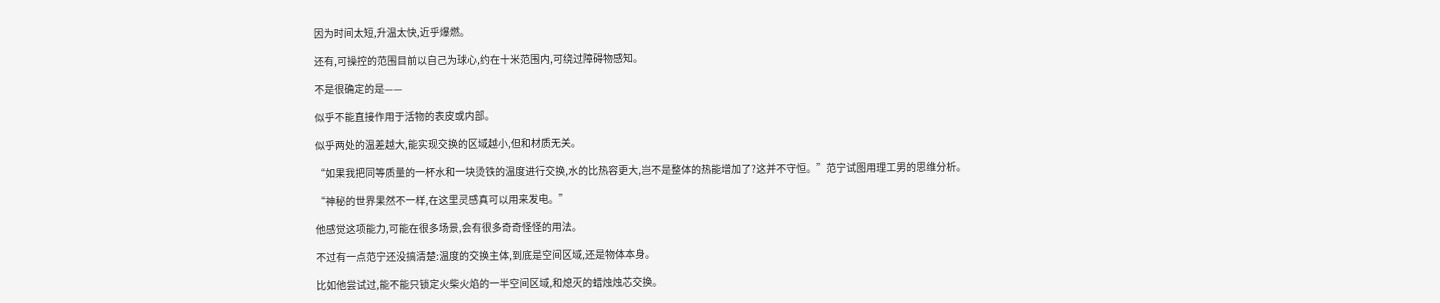因为时间太短,升温太快,近乎爆燃。

还有,可操控的范围目前以自己为球心,约在十米范围内,可绕过障碍物感知。

不是很确定的是——

似乎不能直接作用于活物的表皮或内部。

似乎两处的温差越大,能实现交换的区域越小,但和材质无关。

“如果我把同等质量的一杯水和一块烫铁的温度进行交换,水的比热容更大,岂不是整体的热能增加了?这并不守恒。”范宁试图用理工男的思维分析。

“神秘的世界果然不一样,在这里灵感真可以用来发电。”

他感觉这项能力,可能在很多场景,会有很多奇奇怪怪的用法。

不过有一点范宁还没搞清楚:温度的交换主体,到底是空间区域,还是物体本身。

比如他尝试过,能不能只锁定火柴火焰的一半空间区域,和熄灭的蜡烛烛芯交换。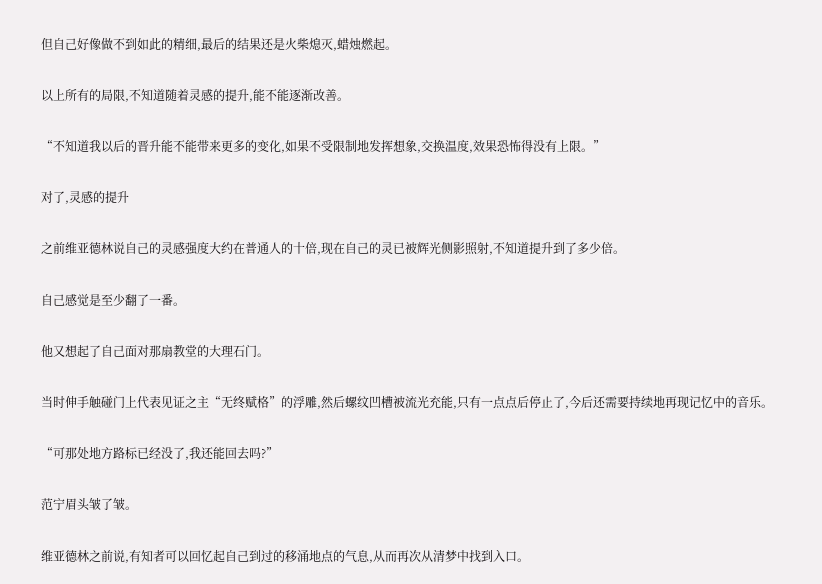但自己好像做不到如此的精细,最后的结果还是火柴熄灭,蜡烛燃起。

以上所有的局限,不知道随着灵感的提升,能不能逐渐改善。

“不知道我以后的晋升能不能带来更多的变化,如果不受限制地发挥想象,交换温度,效果恐怖得没有上限。”

对了,灵感的提升

之前维亚德林说自己的灵感强度大约在普通人的十倍,现在自己的灵已被辉光侧影照射,不知道提升到了多少倍。

自己感觉是至少翻了一番。

他又想起了自己面对那扇教堂的大理石门。

当时伸手触碰门上代表见证之主“无终赋格”的浮雕,然后螺纹凹槽被流光充能,只有一点点后停止了,今后还需要持续地再现记忆中的音乐。

“可那处地方路标已经没了,我还能回去吗?”

范宁眉头皱了皱。

维亚德林之前说,有知者可以回忆起自己到过的移涌地点的气息,从而再次从清梦中找到入口。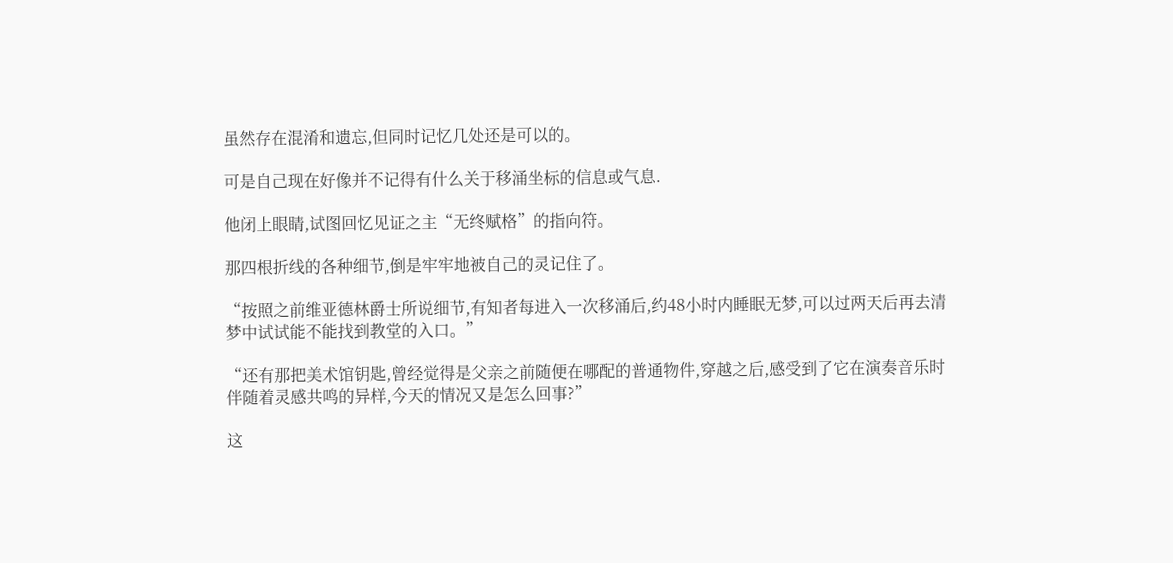虽然存在混淆和遗忘,但同时记忆几处还是可以的。

可是自己现在好像并不记得有什么关于移涌坐标的信息或气息.

他闭上眼睛,试图回忆见证之主“无终赋格”的指向符。

那四根折线的各种细节,倒是牢牢地被自己的灵记住了。

“按照之前维亚德林爵士所说细节,有知者每进入一次移涌后,约48小时内睡眠无梦,可以过两天后再去清梦中试试能不能找到教堂的入口。”

“还有那把美术馆钥匙,曾经觉得是父亲之前随便在哪配的普通物件,穿越之后,感受到了它在演奏音乐时伴随着灵感共鸣的异样,今天的情况又是怎么回事?”

这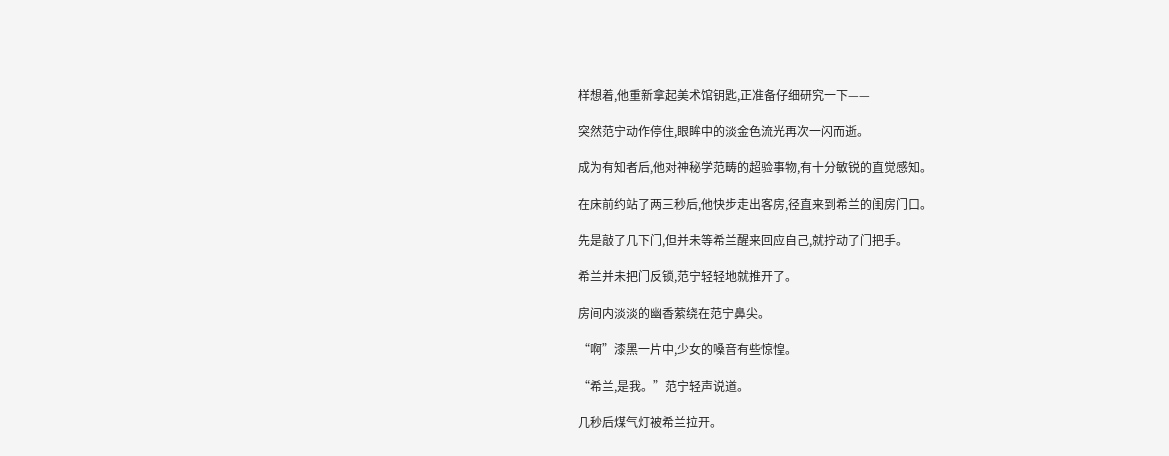样想着,他重新拿起美术馆钥匙,正准备仔细研究一下——

突然范宁动作停住,眼眸中的淡金色流光再次一闪而逝。

成为有知者后,他对神秘学范畴的超验事物,有十分敏锐的直觉感知。

在床前约站了两三秒后,他快步走出客房,径直来到希兰的闺房门口。

先是敲了几下门,但并未等希兰醒来回应自己,就拧动了门把手。

希兰并未把门反锁,范宁轻轻地就推开了。

房间内淡淡的幽香萦绕在范宁鼻尖。

“啊”漆黑一片中,少女的嗓音有些惊惶。

“希兰,是我。”范宁轻声说道。

几秒后煤气灯被希兰拉开。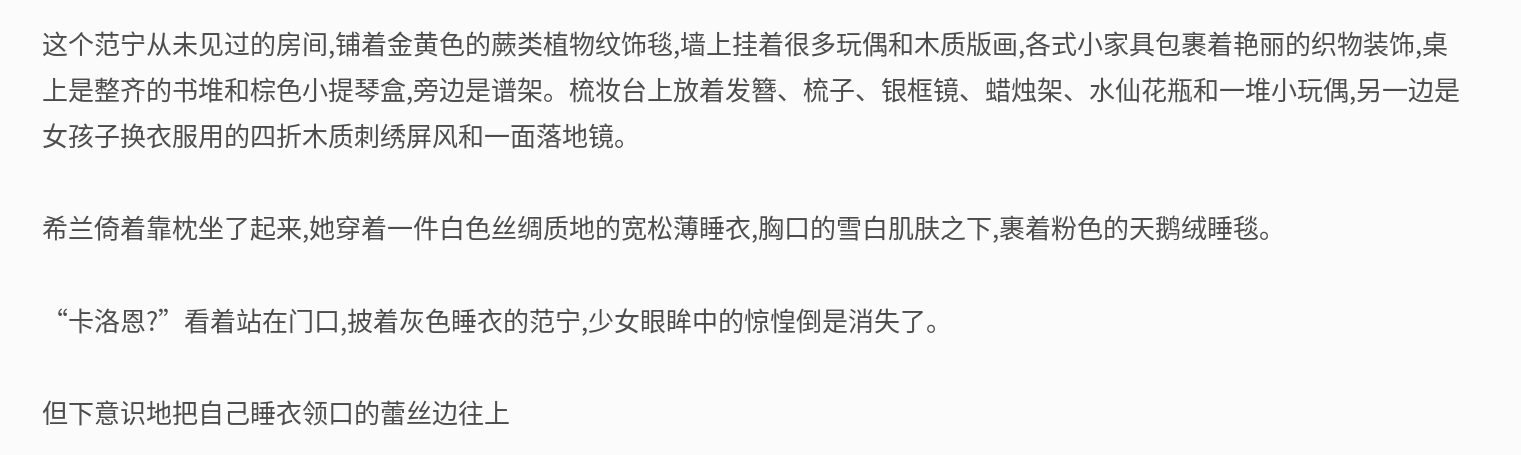这个范宁从未见过的房间,铺着金黄色的蕨类植物纹饰毯,墙上挂着很多玩偶和木质版画,各式小家具包裹着艳丽的织物装饰,桌上是整齐的书堆和棕色小提琴盒,旁边是谱架。梳妆台上放着发簪、梳子、银框镜、蜡烛架、水仙花瓶和一堆小玩偶,另一边是女孩子换衣服用的四折木质刺绣屏风和一面落地镜。

希兰倚着靠枕坐了起来,她穿着一件白色丝绸质地的宽松薄睡衣,胸口的雪白肌肤之下,裹着粉色的天鹅绒睡毯。

“卡洛恩?”看着站在门口,披着灰色睡衣的范宁,少女眼眸中的惊惶倒是消失了。

但下意识地把自己睡衣领口的蕾丝边往上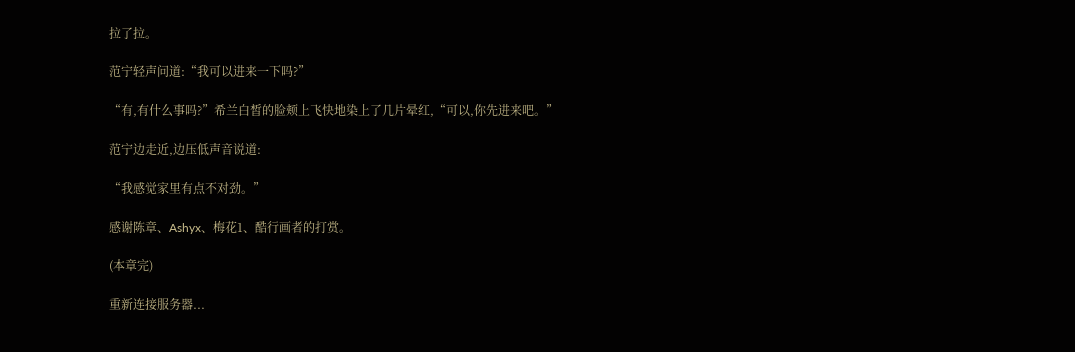拉了拉。

范宁轻声问道:“我可以进来一下吗?”

“有,有什么事吗?”希兰白皙的脸颊上飞快地染上了几片晕红,“可以,你先进来吧。”

范宁边走近,边压低声音说道:

“我感觉家里有点不对劲。”

感谢陈章、Ashyx、梅花1、酷行画者的打赏。

(本章完)

重新连接服务器...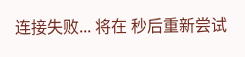连接失败... 将在 秒后重新尝试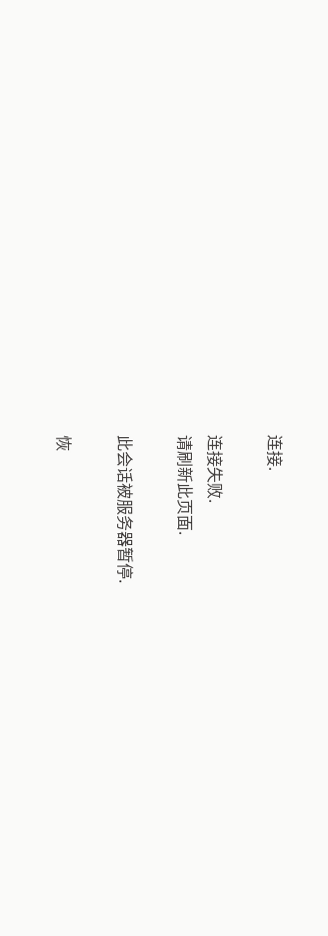连接.

连接失败.
请刷新此页面.

此会话被服务器暂停.

恢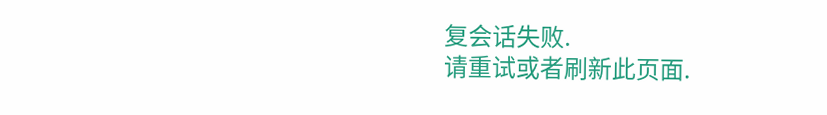复会话失败.
请重试或者刷新此页面.